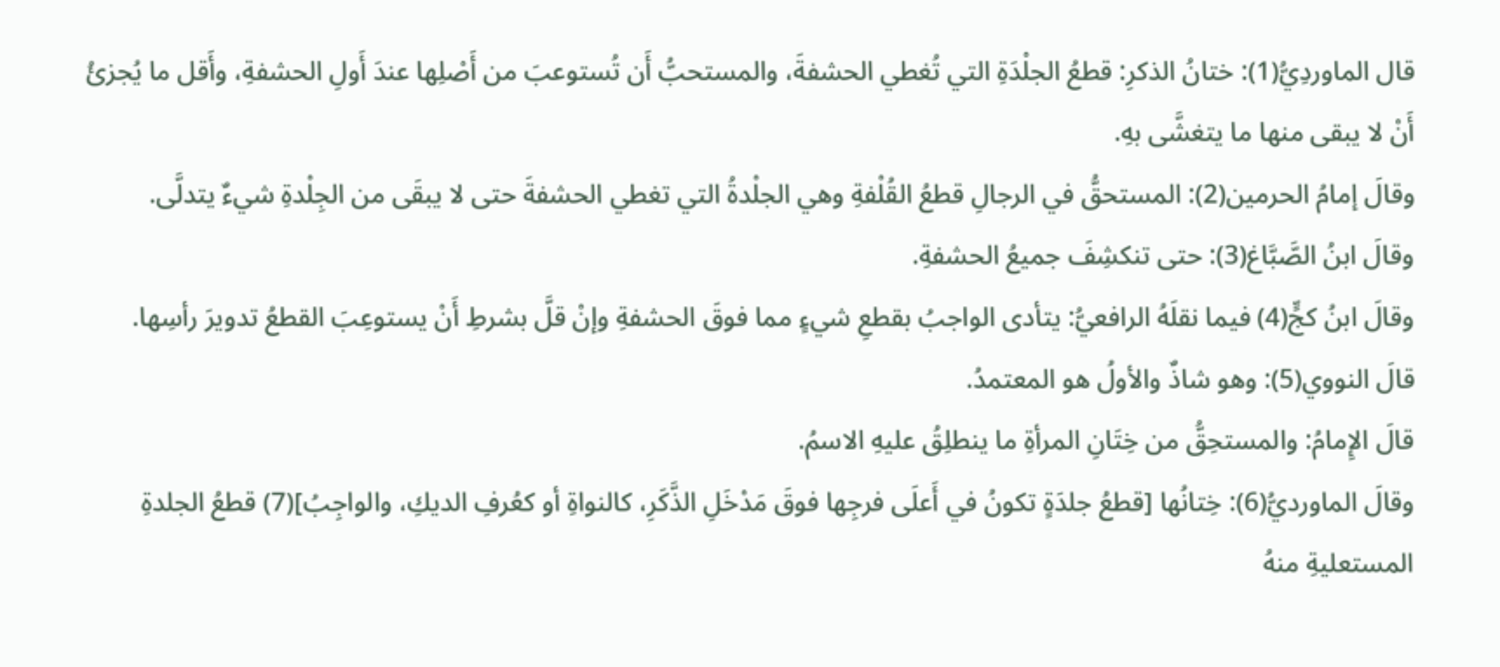قال الماوردِيُّ(1): ختانُ الذكرِ: قطعُ الجلْدَةِ التي تُغطي الحشفةَ، والمستحبُّ أَن تُستوعبَ من أَصْلِها عندَ أَولِ الحشفةِ، وأَقل ما يُجزئُ أَنْ لا يبقى منها ما يتغشَّى بهِ.
وقالَ إمامُ الحرمين(2): المستحقُّ في الرجالِ قطعُ القُلْفةِ وهي الجلْدةُ التي تغطي الحشفةَ حتى لا يبقَى من الجِلْدةِ شيءٌ يتدلَّى.
وقالَ ابنُ الصَّبَّاغ(3): حتى تنكشِفَ جميعُ الحشفةِ.
وقالَ ابنُ كجٍّ(4) فيما نقلَهُ الرافعيُّ: يتأدى الواجبُ بقطعِ شيءٍ مما فوقَ الحشفةِ وإنْ قلَّ بشرطِ أَنْ يستوعِبَ القطعُ تدويرَ رأسِها.
قالَ النووي(5): وهو شاذٌ والأولُ هو المعتمدُ.
قالَ الإِمامُ: والمستحِقُّ من خِتَانِ المرأةِ ما ينطلِقُ عليهِ الاسمُ.
وقالَ الماورديُّ(6): خِتانُها [قطعُ جلدَةٍ تكونُ في أَعلَى فرجِها فوقَ مَدْخَلِ الذَّكَرِ، كالنواةِ أو كعُرفِ الديكِ، والواجِبُ](7) قطعُ الجلدةِ المستعليةِ منهُ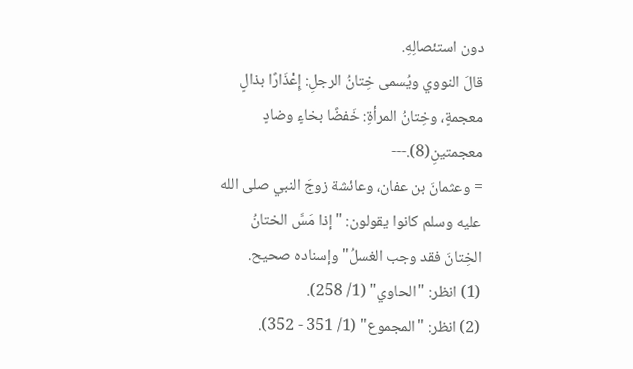دون استئصالِهِ.
قالَ النووي ويُسمى خِتانُ الرجلِ: إِعْذَارًا بذالٍ معجمةٍ، وخِتانُ المرأةِ: خَفضًا بخاءٍ وضادٍ معجمتينِ(8).---
= وعثمانَ بن عفان، وعائشة زوجَ النبي صلى الله عليه وسلم كانوا يقولون: "إذا مَسَّ الختانُ الخِتانَ فقد وجب الغسلُ" وإسناده صحيح.
(1) انظر: "الحاوي" (1/ 258).
(2) انظر: "المجموع" (1/ 351 - 352).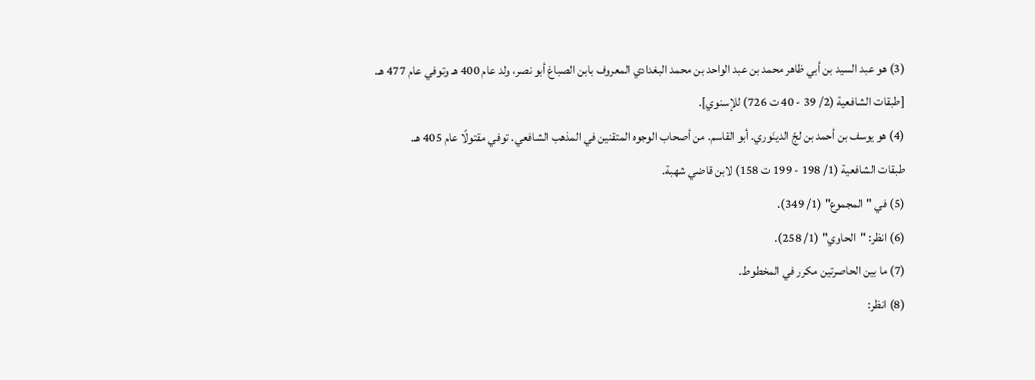(3) هو عبد السيد بن أبي ظاهر محمد بن عبد الواحد بن محمد البغدادي المعروف بابن الصباغ أبو نصر، ولد عام 400 هـ وتوفي عام 477 هـ.
[طبقات الشافعية (2/ 39 - 40 ت 726) للإسنوي].
(4) هو يوسف بن أحمد بن لجّ الدينَوري. أبو القاسم. من أصحاب الوجوه المتقنين في المذهب الشافعي. توفي مقتولًا عام 405 هـ.
طبقات الشافعية (1/ 198 - 199 ت 158) لابن قاضي شهبة.
(5) في "المجموع" (1/ 349).
(6) انظر: "الحاوي" (1/ 258).
(7) ما بين الحاصرتين مكرر في المخطوط.
(8) انظر: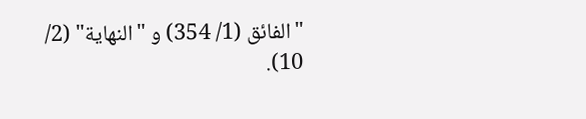"الفائق (1/ 354) و "النهاية" (2/ 10).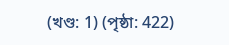(খণ্ড: 1) (পৃষ্ঠা: 422)